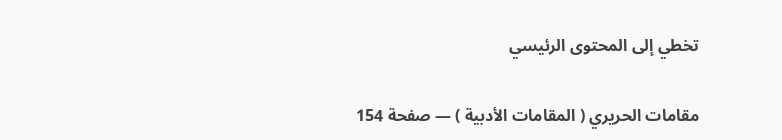تخطي إلى المحتوى الرئيسي

مقامات الحريري ( المقامات الأدبية ) — صفحة 154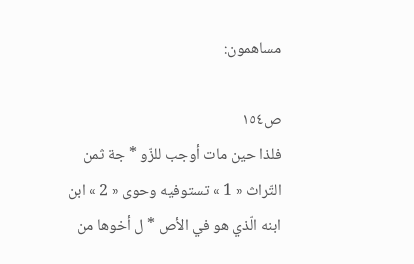مساهمون:

ص١٥٤
فلذا حين مات أوجب للزّو * جة ثمن التّراث « 1 » تستوفيه وحوى « 2 » ابن ابنه الّذي هو في الأص * ل أخوها من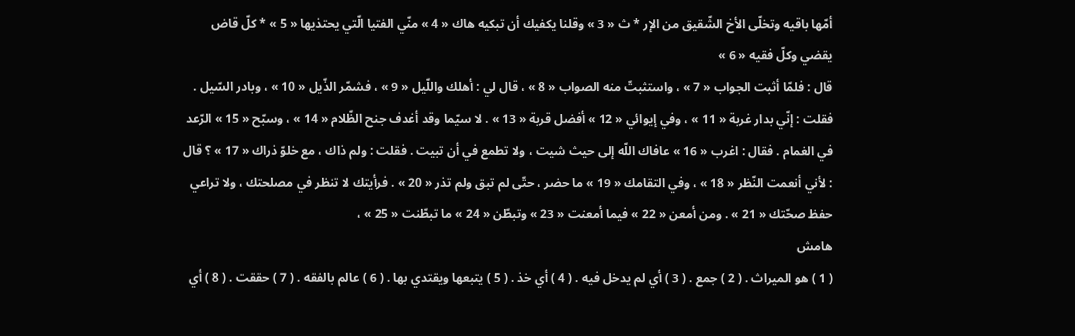أمّها باقيه وتخلّى الأخ الشّقيق من الإر * ث « 3 » وقلنا يكفيك أن تبكيه هاك « 4 » منّي الفتيا الّتي يحتذيها « 5 » * كلّ قاض يقضي وكلّ فقيه « 6 »
قال : فلمّا أثبت الجواب « 7 » ، واستثبتّ منه الصواب « 8 » ، قال لي : أهلك واللّيل « 9 » ، فشمّر الذّيل « 10 » ، وبادر السّيل . فقلت : إنّي بدار غربة « 11 » ، وفي إيوائي « 12 » أفضل قربة « 13 » . لا سيّما وقد أغدف جنح الظّلام « 14 » ، وسبّح « 15 » الرّعد في الغمام . فقال : اغرب « 16 » عافاك اللّه إلى حيث شيت ، ولا تطمع في أن تبيت . فقلت : ولم ذاك ، مع خلوّ ذراك « 17 » ؟ قال : لأني أنعمت النّظر « 18 » ، وفي التقامك « 19 » ما حضر ، حتّى لم تبق ولم تذر « 20 » . فرأيتك لا تنظر في مصلحتك ، ولا تراعي حفظ صحّتك « 21 » . ومن أمعن « 22 » فيما أمعنت « 23 » وتبطّن « 24 » ما تبطّنت « 25 » ،
هامش
( 1 ) هو الميراث . ( 2 ) جمع . ( 3 ) أي لم يدخل فيه . ( 4 ) أي خذ . ( 5 ) يتبعها ويقتدي بها . ( 6 ) عالم بالفقه . ( 7 ) حققت . ( 8 ) أي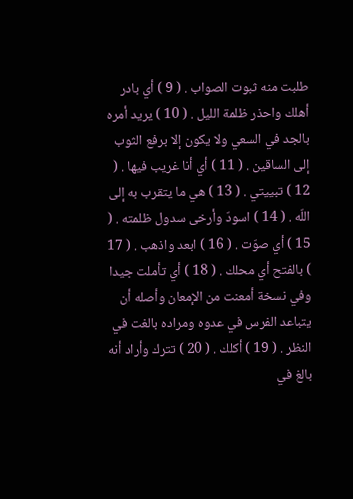طلبت منه ثبوت الصواب . ( 9 ) أي بادر أهلك واحذر ظلمة الليل . ( 10 ) يريد أمره بالجد في السعي ولا يكون إلا برفع الثوب إلى الساقين . ( 11 ) أي أنا غريب فيها . ( 12 ) تبييتي . ( 13 ) هي ما يتقرب به إلى اللّه . ( 14 ) اسودّ وأرخى سدول ظلمته . ( 15 ) أي صوّت . ( 16 ) ابعد واذهب . ( 17 ) بالفتح أي محلك . ( 18 ) أي تأملت جيدا وفي نسخة أمعنت من الإمعان وأصله أن يتباعد الفرس في عدوه ومراده بالغت في النظر . ( 19 ) أكلك . ( 20 ) تترك وأراد أنه بالغ في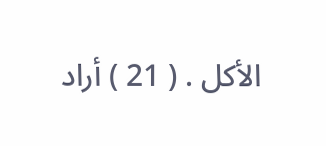الأكل . ( 21 ) أراد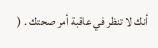أنك لا تنظر في عاقبة أمر صحتك . (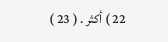22 ) أكثر . ( 23 )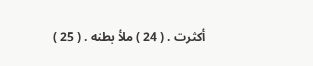أكثرت . ( 24 ) ملأ بطنه . ( 25 )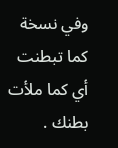وفي نسخة كما تبطنت أي كما ملأت بطنك .